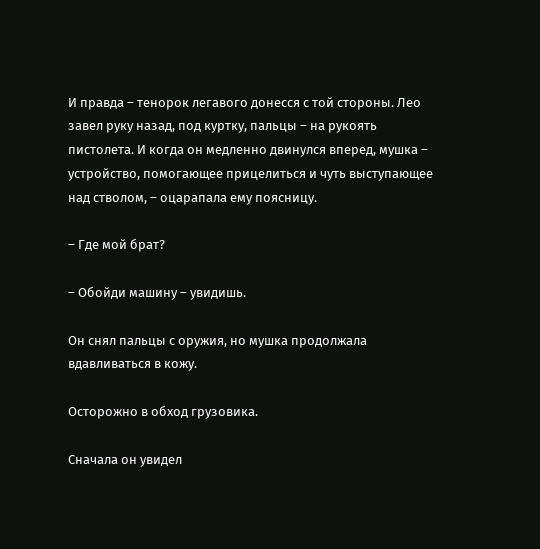И правда – тенорок легавого донесся с той стороны. Лео завел руку назад, под куртку, пальцы – на рукоять пистолета. И когда он медленно двинулся вперед, мушка – устройство, помогающее прицелиться и чуть выступающее над стволом, – оцарапала ему поясницу.

– Где мой брат?

– Обойди машину – увидишь.

Он снял пальцы с оружия, но мушка продолжала вдавливаться в кожу.

Осторожно в обход грузовика.

Сначала он увидел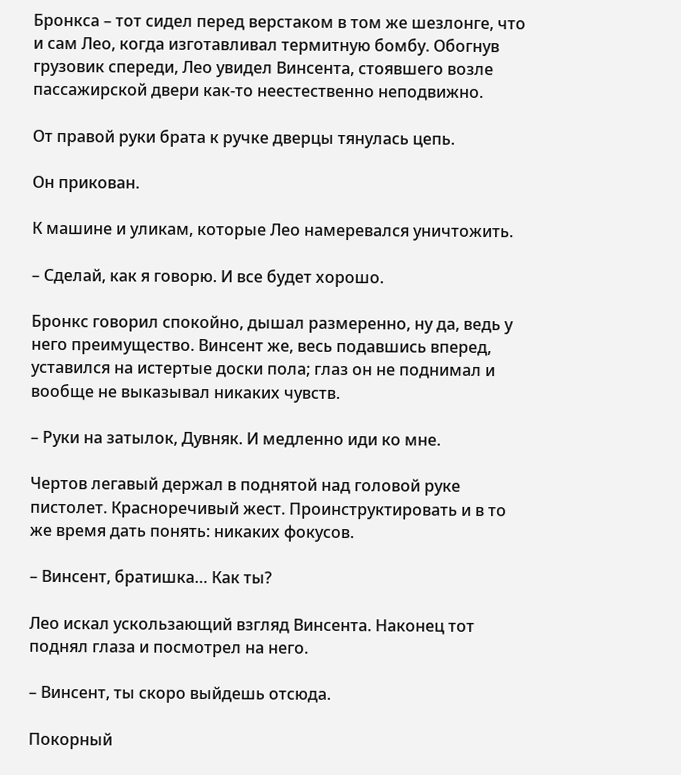Бронкса – тот сидел перед верстаком в том же шезлонге, что и сам Лео, когда изготавливал термитную бомбу. Обогнув грузовик спереди, Лео увидел Винсента, стоявшего возле пассажирской двери как-то неестественно неподвижно.

От правой руки брата к ручке дверцы тянулась цепь.

Он прикован.

К машине и уликам, которые Лео намеревался уничтожить.

– Сделай, как я говорю. И все будет хорошо.

Бронкс говорил спокойно, дышал размеренно, ну да, ведь у него преимущество. Винсент же, весь подавшись вперед, уставился на истертые доски пола; глаз он не поднимал и вообще не выказывал никаких чувств.

– Руки на затылок, Дувняк. И медленно иди ко мне.

Чертов легавый держал в поднятой над головой руке пистолет. Красноречивый жест. Проинструктировать и в то же время дать понять: никаких фокусов.

– Винсент, братишка… Как ты?

Лео искал ускользающий взгляд Винсента. Наконец тот поднял глаза и посмотрел на него.

– Винсент, ты скоро выйдешь отсюда.

Покорный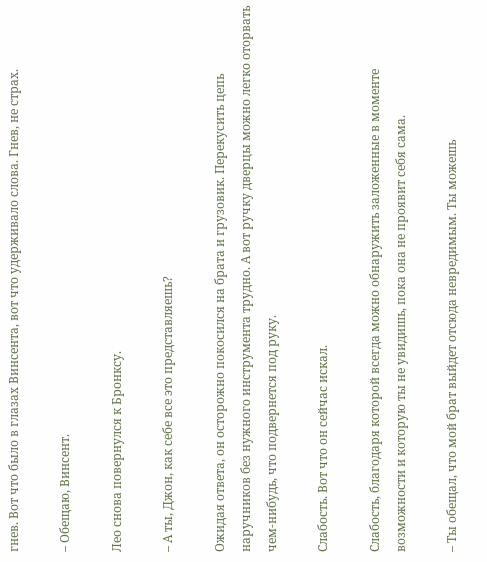гнев. Вот что было в глазах Винсента, вот что удерживало слова. Гнев, не страх.

– Обещаю, Винсент.

Лео снова повернулся к Бронксу.

– А ты, Джон, как себе все это представляешь?

Ожидая ответа, он осторожно покосился на брата и грузовик. Перекусить цепь наручников без нужного инструмента трудно. А вот ручку дверцы можно легко оторвать чем-нибудь, что подвернется под руку.

Слабость. Вот что он сейчас искал.

Слабость, благодаря которой всегда можно обнаружить заложенные в моменте возможности и которую ты не увидишь, пока она не проявит себя сама.

– Ты обещал, что мой брат выйдет отсюда невредимым. Ты можешь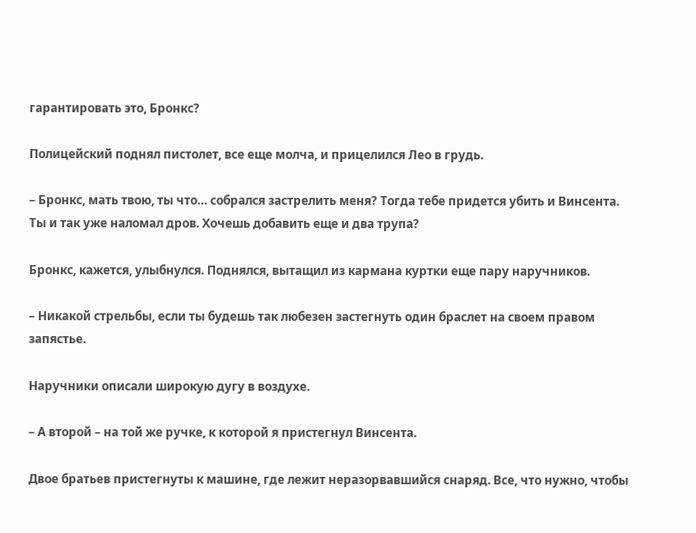гарантировать это, Бронкс?

Полицейский поднял пистолет, все еще молча, и прицелился Лео в грудь.

– Бронкс, мать твою, ты что… собрался застрелить меня? Тогда тебе придется убить и Винсента. Ты и так уже наломал дров. Хочешь добавить еще и два трупа?

Бронкс, кажется, улыбнулся. Поднялся, вытащил из кармана куртки еще пару наручников.

– Никакой стрельбы, если ты будешь так любезен застегнуть один браслет на своем правом запястье.

Наручники описали широкую дугу в воздухе.

– А второй – на той же ручке, к которой я пристегнул Винсента.

Двое братьев пристегнуты к машине, где лежит неразорвавшийся снаряд. Все, что нужно, чтобы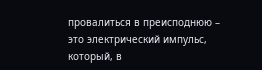провалиться в преисподнюю – это электрический импульс, который, в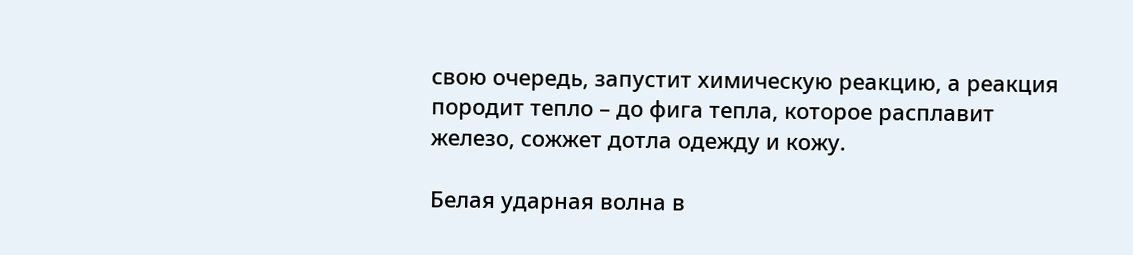свою очередь, запустит химическую реакцию, а реакция породит тепло – до фига тепла, которое расплавит железо, сожжет дотла одежду и кожу.

Белая ударная волна в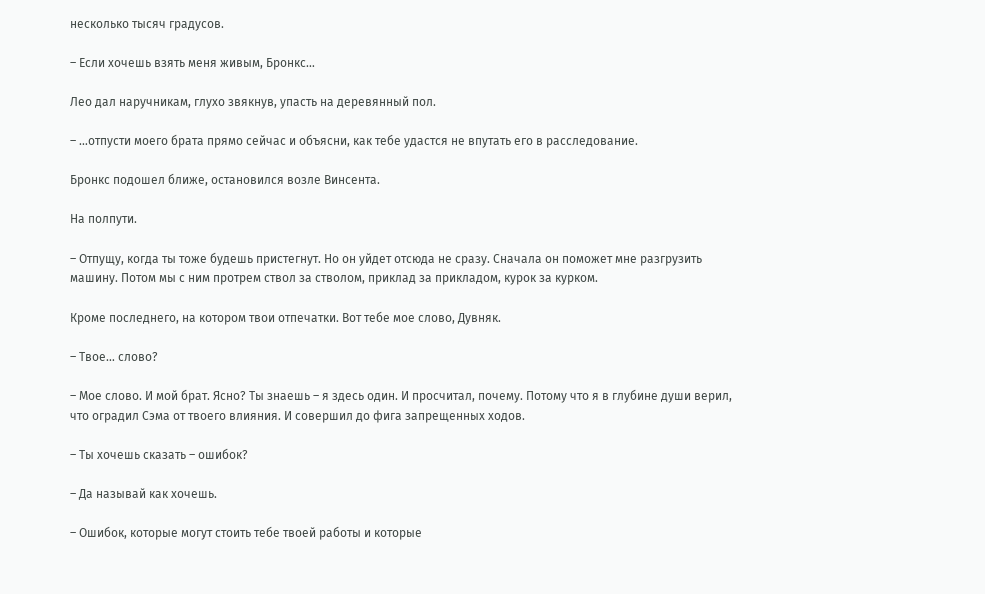несколько тысяч градусов.

– Если хочешь взять меня живым, Бронкс…

Лео дал наручникам, глухо звякнув, упасть на деревянный пол.

– …отпусти моего брата прямо сейчас и объясни, как тебе удастся не впутать его в расследование.

Бронкс подошел ближе, остановился возле Винсента.

На полпути.

– Отпущу, когда ты тоже будешь пристегнут. Но он уйдет отсюда не сразу. Сначала он поможет мне разгрузить машину. Потом мы с ним протрем ствол за стволом, приклад за прикладом, курок за курком.

Кроме последнего, на котором твои отпечатки. Вот тебе мое слово, Дувняк.

– Твое… слово?

– Мое слово. И мой брат. Ясно? Ты знаешь – я здесь один. И просчитал, почему. Потому что я в глубине души верил, что оградил Сэма от твоего влияния. И совершил до фига запрещенных ходов.

– Ты хочешь сказать – ошибок?

– Да называй как хочешь.

– Ошибок, которые могут стоить тебе твоей работы и которые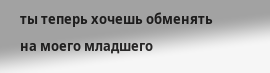ты теперь хочешь обменять на моего младшего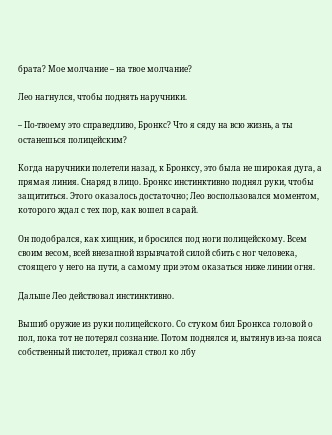брата? Мое молчание – на твое молчание?

Лео нагнулся, чтобы поднять наручники.

– По-твоему это справедливо, Бронкс? Что я сяду на всю жизнь, а ты останешься полицейским?

Когда наручники полетели назад, к Бронксу, это была не широкая дуга, а прямая линия. Снаряд в лицо. Бронкс инстинктивно поднял руки, чтобы защититься. Этого оказалось достаточно; Лео воспользовался моментом, которого ждал с тех пор, как вошел в сарай.

Он подобрался, как хищник, и бросился под ноги полицейскому. Всем своим весом, всей внезапной взрывчатой силой сбить с ног человека, стоящего у него на пути, а самому при этом оказаться ниже линии огня.

Дальше Лео действовал инстинктивно.

Вышиб оружие из руки полицейского. Со стуком бил Бронкса головой о пол, пока тот не потерял сознание. Потом поднялся и, вытянув из-за пояса собственный пистолет, прижал ствол ко лбу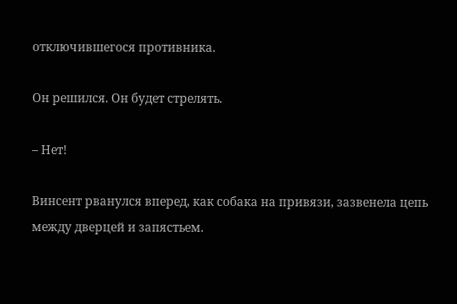отключившегося противника.

Он решился. Он будет стрелять.

– Нет!

Винсент рванулся вперед, как собака на привязи, зазвенела цепь между дверцей и запястьем.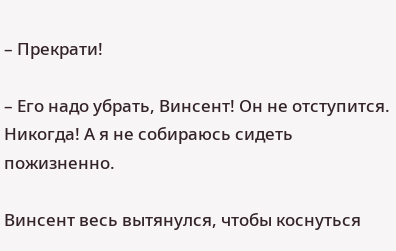– Прекрати!

– Его надо убрать, Винсент! Он не отступится. Никогда! А я не собираюсь сидеть пожизненно.

Винсент весь вытянулся, чтобы коснуться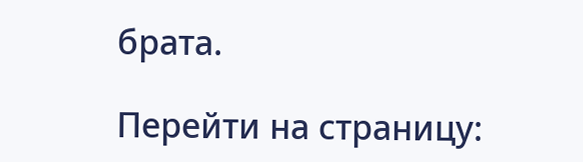брата.

Перейти на страницу: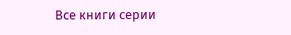Все книги серии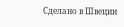Сделано в Швеции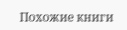Похожие книги